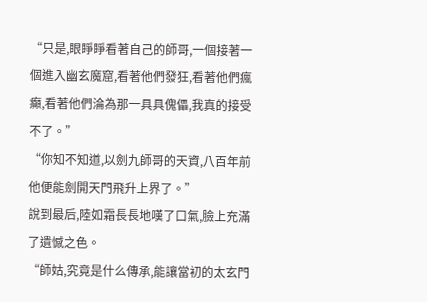“只是,眼睜睜看著自己的師哥,一個接著一個進入幽玄魔窟,看著他們發狂,看著他們瘋癲,看著他們淪為那一具具傀儡,我真的接受不了。”
“你知不知道,以劍九師哥的天資,八百年前他便能劍開天門飛升上界了。”
說到最后,陸如霜長長地嘆了口氣,臉上充滿了遺憾之色。
“師姑,究竟是什么傳承,能讓當初的太玄門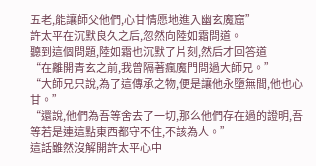五老,能讓師父他們,心甘情愿地進入幽玄魔窟”
許太平在沉默良久之后,忽然向陸如霜問道。
聽到這個問題,陸如霜也沉默了片刻,然后才回答道
“在離開青玄之前,我曾隔著瘋魔門問過大師兄。”
“大師兄只說,為了這傳承之物,便是讓他永墮無間,他也心甘。”
“還說,他們為吾等舍去了一切,那么他們存在過的證明,吾等若是連這點東西都守不住,不該為人。”
這話雖然沒解開許太平心中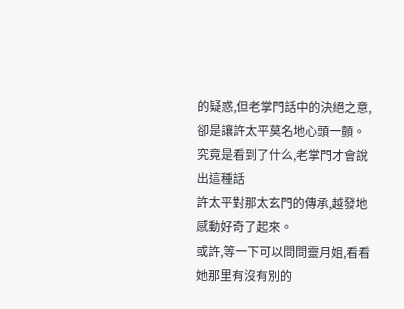的疑惑,但老掌門話中的決絕之意,卻是讓許太平莫名地心頭一顫。
究竟是看到了什么,老掌門才會說出這種話
許太平對那太玄門的傳承,越發地感動好奇了起來。
或許,等一下可以問問靈月姐,看看她那里有沒有別的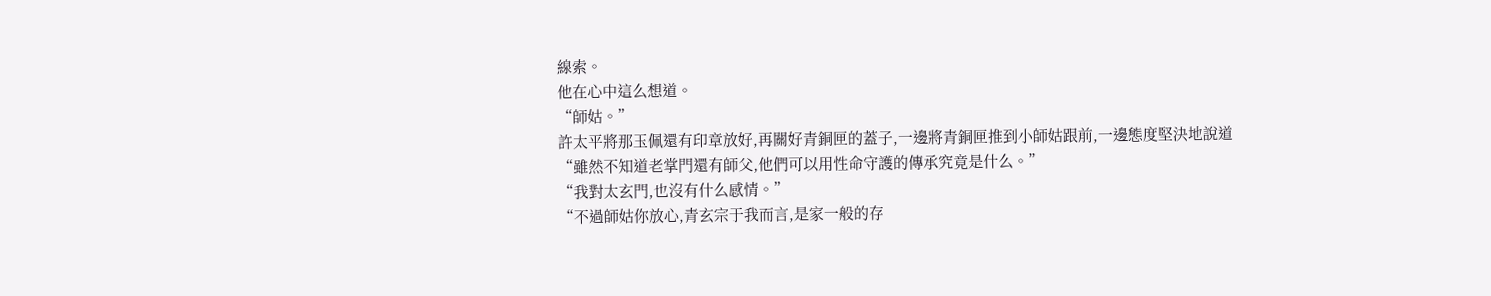線索。
他在心中這么想道。
“師姑。”
許太平將那玉佩還有印章放好,再關好青銅匣的蓋子,一邊將青銅匣推到小師姑跟前,一邊態度堅決地說道
“雖然不知道老掌門還有師父,他們可以用性命守護的傳承究竟是什么。”
“我對太玄門,也沒有什么感情。”
“不過師姑你放心,青玄宗于我而言,是家一般的存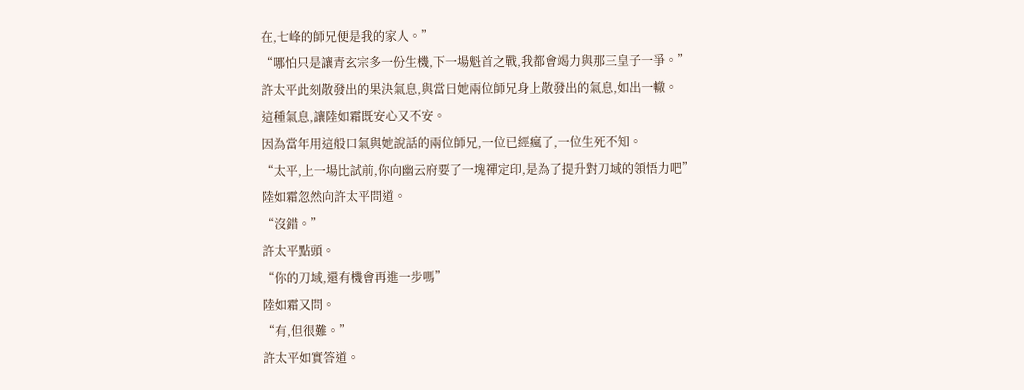在,七峰的師兄便是我的家人。”
“哪怕只是讓青玄宗多一份生機,下一場魁首之戰,我都會竭力與那三皇子一爭。”
許太平此刻散發出的果決氣息,與當日她兩位師兄身上散發出的氣息,如出一轍。
這種氣息,讓陸如霜既安心又不安。
因為當年用這般口氣與她說話的兩位師兄,一位已經瘋了,一位生死不知。
“太平,上一場比試前,你向幽云府要了一塊禪定印,是為了提升對刀域的領悟力吧”
陸如霜忽然向許太平問道。
“沒錯。”
許太平點頭。
“你的刀域,還有機會再進一步嗎”
陸如霜又問。
“有,但很難。”
許太平如實答道。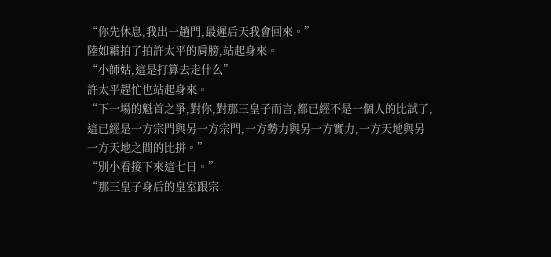“你先休息,我出一趟門,最遲后天我會回來。”
陸如霜拍了拍許太平的肩膀,站起身來。
“小師姑,這是打算去走什么”
許太平趕忙也站起身來。
“下一場的魁首之爭,對你,對那三皇子而言,都已經不是一個人的比試了,這已經是一方宗門與另一方宗門,一方勢力與另一方實力,一方天地與另一方天地之間的比拼。”
“別小看接下來這七日。”
“那三皇子身后的皇室跟宗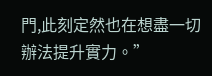門,此刻定然也在想盡一切辦法提升實力。”